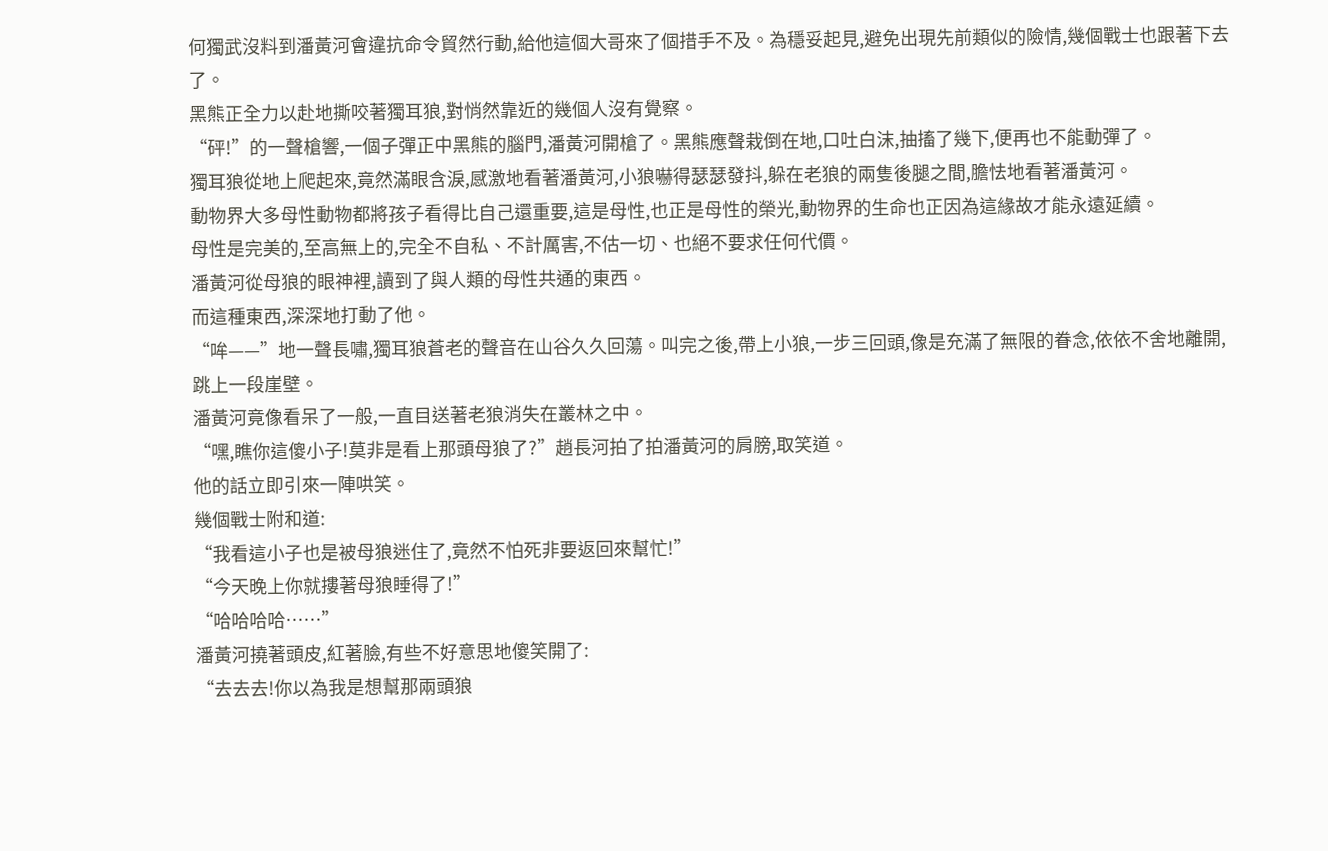何獨武沒料到潘黃河會違抗命令貿然行動,給他這個大哥來了個措手不及。為穩妥起見,避免出現先前類似的險情,幾個戰士也跟著下去了。
黑熊正全力以赴地撕咬著獨耳狼,對悄然靠近的幾個人沒有覺察。
“砰!”的一聲槍響,一個子彈正中黑熊的腦門,潘黃河開槍了。黑熊應聲栽倒在地,口吐白沫,抽搐了幾下,便再也不能動彈了。
獨耳狼從地上爬起來,竟然滿眼含淚,感激地看著潘黃河,小狼嚇得瑟瑟發抖,躲在老狼的兩隻後腿之間,膽怯地看著潘黃河。
動物界大多母性動物都將孩子看得比自己還重要,這是母性,也正是母性的榮光,動物界的生命也正因為這緣故才能永遠延續。
母性是完美的,至高無上的,完全不自私、不計厲害,不估一切、也絕不要求任何代價。
潘黃河從母狼的眼神裡,讀到了與人類的母性共通的東西。
而這種東西,深深地打動了他。
“哞——”地一聲長嘯,獨耳狼蒼老的聲音在山谷久久回蕩。叫完之後,帶上小狼,一步三回頭,像是充滿了無限的眷念,依依不舍地離開,跳上一段崖壁。
潘黃河竟像看呆了一般,一直目送著老狼消失在叢林之中。
“嘿,瞧你這傻小子!莫非是看上那頭母狼了?”趙長河拍了拍潘黃河的肩膀,取笑道。
他的話立即引來一陣哄笑。
幾個戰士附和道:
“我看這小子也是被母狼迷住了,竟然不怕死非要返回來幫忙!”
“今天晚上你就摟著母狼睡得了!”
“哈哈哈哈……”
潘黃河撓著頭皮,紅著臉,有些不好意思地傻笑開了:
“去去去!你以為我是想幫那兩頭狼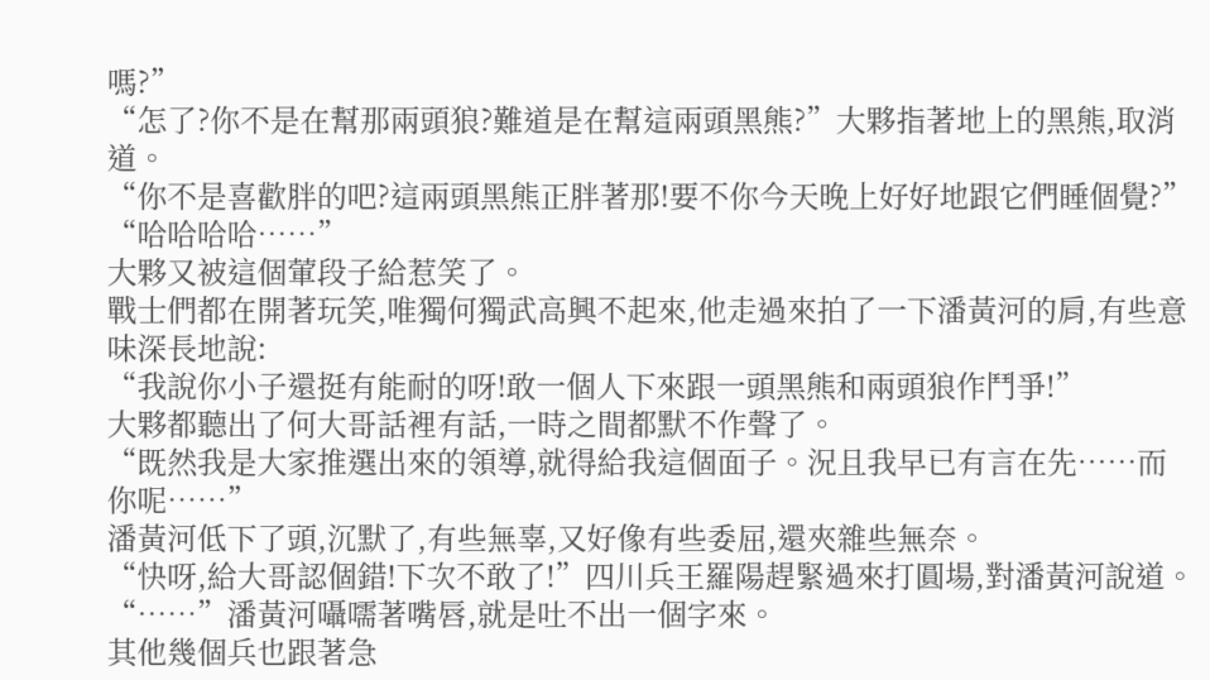嗎?”
“怎了?你不是在幫那兩頭狼?難道是在幫這兩頭黑熊?”大夥指著地上的黑熊,取消道。
“你不是喜歡胖的吧?這兩頭黑熊正胖著那!要不你今天晚上好好地跟它們睡個覺?”
“哈哈哈哈……”
大夥又被這個葷段子給惹笑了。
戰士們都在開著玩笑,唯獨何獨武高興不起來,他走過來拍了一下潘黃河的肩,有些意味深長地說:
“我說你小子還挺有能耐的呀!敢一個人下來跟一頭黑熊和兩頭狼作鬥爭!”
大夥都聽出了何大哥話裡有話,一時之間都默不作聲了。
“既然我是大家推選出來的領導,就得給我這個面子。況且我早已有言在先……而你呢……”
潘黃河低下了頭,沉默了,有些無辜,又好像有些委屈,還夾雜些無奈。
“快呀,給大哥認個錯!下次不敢了!”四川兵王羅陽趕緊過來打圓場,對潘黃河說道。
“……”潘黃河囁嚅著嘴唇,就是吐不出一個字來。
其他幾個兵也跟著急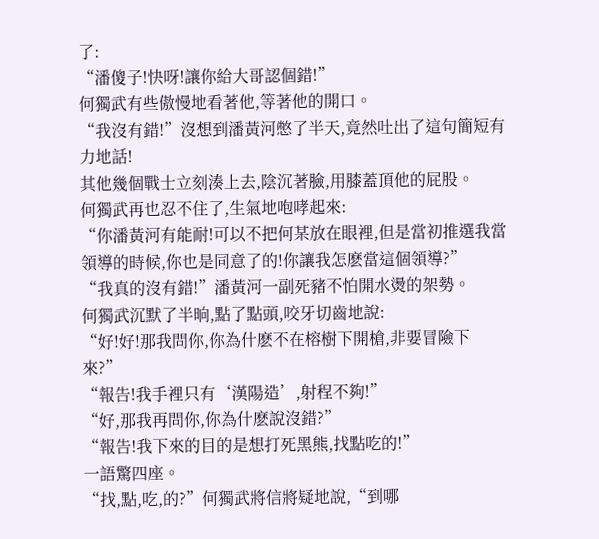了:
“潘傻子!快呀!讓你給大哥認個錯!”
何獨武有些傲慢地看著他,等著他的開口。
“我沒有錯!”沒想到潘黃河憋了半天,竟然吐出了這句簡短有力地話!
其他幾個戰士立刻湊上去,陰沉著臉,用膝蓋頂他的屁股。
何獨武再也忍不住了,生氣地咆哮起來:
“你潘黃河有能耐!可以不把何某放在眼裡,但是當初推選我當領導的時候,你也是同意了的!你讓我怎麽當這個領導?”
“我真的沒有錯!”潘黃河一副死豬不怕開水燙的架勢。
何獨武沉默了半晌,點了點頭,咬牙切齒地說:
“好!好!那我問你,你為什麽不在榕樹下開槍,非要冒險下來?”
“報告!我手裡只有‘漢陽造’,射程不夠!”
“好,那我再問你,你為什麽說沒錯?”
“報告!我下來的目的是想打死黑熊,找點吃的!”
一語驚四座。
“找,點,吃,的?”何獨武將信將疑地說,“到哪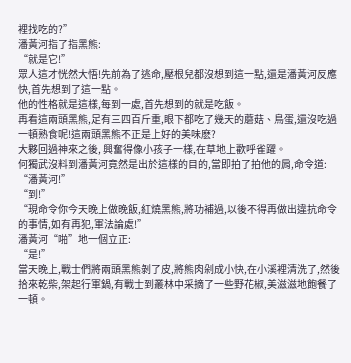裡找吃的?”
潘黃河指了指黑熊:
“就是它!”
眾人這才恍然大悟!先前為了逃命,壓根兒都沒想到這一點,還是潘黃河反應快,首先想到了這一點。
他的性格就是這樣,每到一處,首先想到的就是吃飯。
再看這兩頭黑熊,足有三四百斤重,眼下都吃了幾天的蘑菇、鳥蛋,還沒吃過一頓熟食呢!這兩頭黑熊不正是上好的美味麽?
大夥回過神來之後, 興奮得像小孩子一樣,在草地上歡呼雀躍。
何獨武沒料到潘黃河竟然是出於這樣的目的,當即拍了拍他的肩,命令道:
“潘黃河!”
“到!”
“現命令你今天晚上做晚飯,紅燒黑熊,將功補過,以後不得再做出違抗命令的事情,如有再犯,軍法論處!”
潘黃河“啪”地一個立正:
“是!”
當天晚上,戰士們將兩頭黑熊剝了皮,將熊肉剁成小快,在小溪裡清洗了,然後拾來乾柴,架起行軍鍋,有戰士到叢林中采摘了一些野花椒,美滋滋地飽餐了一頓。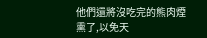他們還將沒吃完的熊肉煙熏了,以免天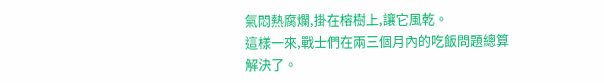氣悶熱腐爛,掛在榕樹上,讓它風乾。
這樣一來,戰士們在兩三個月內的吃飯問題總算解決了。